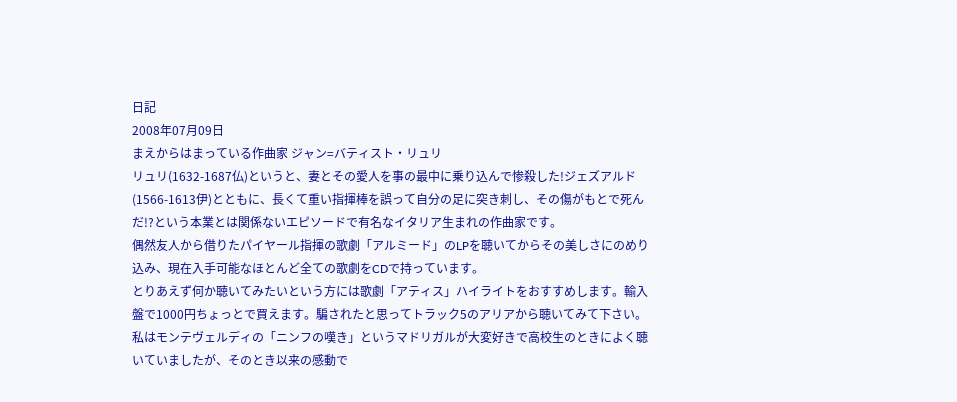日記
2008年07月09日
まえからはまっている作曲家 ジャン=バティスト・リュリ
リュリ(1632-1687仏)というと、妻とその愛人を事の最中に乗り込んで惨殺した!ジェズアルド(1566-1613伊)とともに、長くて重い指揮棒を誤って自分の足に突き刺し、その傷がもとで死んだ!?という本業とは関係ないエピソードで有名なイタリア生まれの作曲家です。
偶然友人から借りたパイヤール指揮の歌劇「アルミード」のLPを聴いてからその美しさにのめり込み、現在入手可能なほとんど全ての歌劇をCDで持っています。
とりあえず何か聴いてみたいという方には歌劇「アティス」ハイライトをおすすめします。輸入盤で1000円ちょっとで買えます。騙されたと思ってトラック5のアリアから聴いてみて下さい。
私はモンテヴェルディの「ニンフの嘆き」というマドリガルが大変好きで高校生のときによく聴いていましたが、そのとき以来の感動で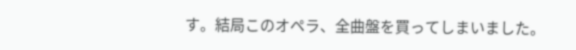す。結局このオペラ、全曲盤を買ってしまいました。